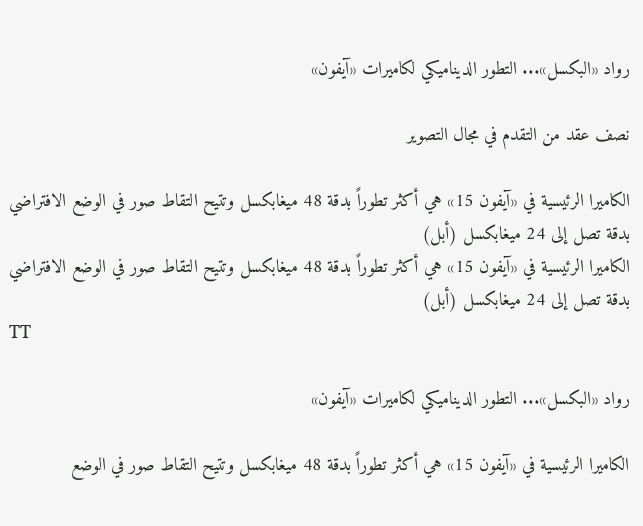رواد «البكسل»... التطور الديناميكي لكاميرات «آيفون»

نصف عقد من التقدم في مجال التصوير

الكاميرا الرئيسية في «آيفون 15» هي أكثر تطوراً بدقة 48 ميغابكسل وتتيح التقاط صور في الوضع الافتراضي بدقة تصل إلى 24 ميغابكسل (أبل)
الكاميرا الرئيسية في «آيفون 15» هي أكثر تطوراً بدقة 48 ميغابكسل وتتيح التقاط صور في الوضع الافتراضي بدقة تصل إلى 24 ميغابكسل (أبل)
TT

رواد «البكسل»... التطور الديناميكي لكاميرات «آيفون»

الكاميرا الرئيسية في «آيفون 15» هي أكثر تطوراً بدقة 48 ميغابكسل وتتيح التقاط صور في الوضع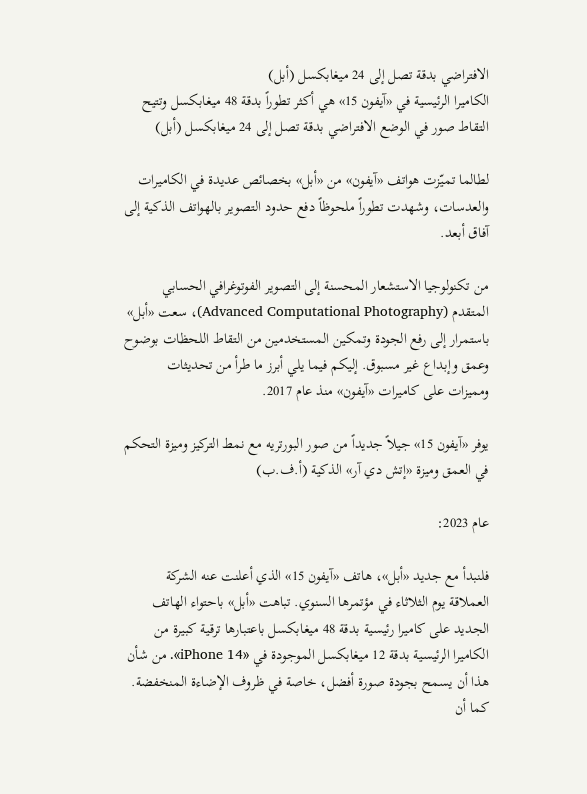الافتراضي بدقة تصل إلى 24 ميغابكسل (أبل)
الكاميرا الرئيسية في «آيفون 15» هي أكثر تطوراً بدقة 48 ميغابكسل وتتيح التقاط صور في الوضع الافتراضي بدقة تصل إلى 24 ميغابكسل (أبل)

لطالما تميّزت هواتف «آيفون» من «أبل» بخصائص عديدة في الكاميرات والعدسات، وشهدت تطوراً ملحوظاً دفع حدود التصوير بالهواتف الذكية إلى آفاق أبعد.

من تكنولوجيا الاستشعار المحسنة إلى التصوير الفوتوغرافي الحسابي المتقدم (Advanced Computational Photography)، سعت «أبل» باستمرار إلى رفع الجودة وتمكين المستخدمين من التقاط اللحظات بوضوح وعمق وإبداع غير مسبوق. إليكم فيما يلي أبرز ما طرأ من تحديثات ومميزات على كاميرات «آيفون» منذ عام 2017.

يوفر «آيفون 15» جيلاً جديداً من صور البورتريه مع نمط التركيز وميزة التحكم في العمق وميزة «إتش دي آر» الذكية (أ.ف.ب)

عام 2023:

فلنبدأ مع جديد «أبل»، هاتف «آيفون 15» الذي أعلنت عنه الشركة العملاقة يوم الثلاثاء في مؤتمرها السنوي. تباهت «أبل» باحتواء الهاتف الجديد على كاميرا رئيسية بدقة 48 ميغابكسل باعتبارها ترقية كبيرة من الكاميرا الرئيسية بدقة 12 ميغابكسل الموجودة في «iPhone 14». من شأن هذا أن يسمح بجودة صورة أفضل، خاصة في ظروف الإضاءة المنخفضة. كما أن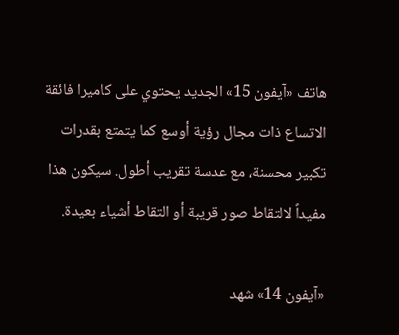هاتف «آيفون 15» الجديد يحتوي على كاميرا فائقة الاتساع ذات مجال رؤية أوسع كما يتمتع بقدرات تكبير محسنة، مع عدسة تقريب أطول. سيكون هذا مفيداً لالتقاط صور قريبة أو التقاط أشياء بعيدة.

«آيفون 14» شهد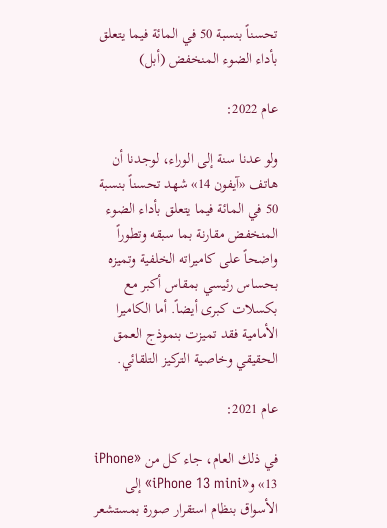تحسناً بنسبة 50 في المائة فيما يتعلق بأداء الضوء المنخفض (أبل)

عام 2022:

ولو عدنا سنة إلى الوراء، لوجدنا أن هاتف «آيفون 14» شهد تحسناً بنسبة 50 في المائة فيما يتعلق بأداء الضوء المنخفض مقارنة بما سبقه وتطوراً واضحاً على كاميراته الخلفية وتميزه بحساس رئيسي بمقاس أكبر مع بكسلات كبرى أيضاً. أما الكاميرا الأمامية فقد تميزت بنموذج العمق الحقيقي وخاصية التركيز التلقائي.

عام 2021:

في ذلك العام، جاء كل من «iPhone 13» و«iPhone 13 mini» إلى الأسواق بنظام استقرار صورة بمستشعر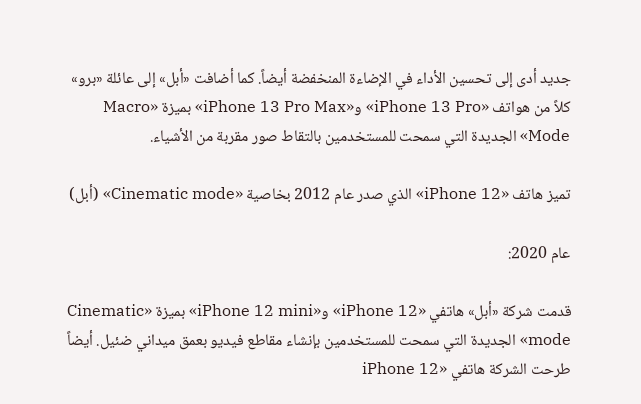جديد أدى إلى تحسين الأداء في الإضاءة المنخفضة أيضاً. كما أضافت «أبل» إلى عائلة «برو» كلاً من هواتف «iPhone 13 Pro» و«iPhone 13 Pro Max» بميزة «Macro Mode» الجديدة التي سمحت للمستخدمين بالتقاط صور مقربة من الأشياء.

تميز هاتف «iPhone 12» الذي صدر عام 2012 بخاصية «Cinematic mode» (أبل)

عام 2020:

قدمت شركة «أبل» هاتفي «iPhone 12» و«iPhone 12 mini» بميزة «Cinematic mode» الجديدة التي سمحت للمستخدمين بإنشاء مقاطع فيديو بعمق ميداني ضئيل. أيضاً طرحت الشركة هاتفي «iPhone 12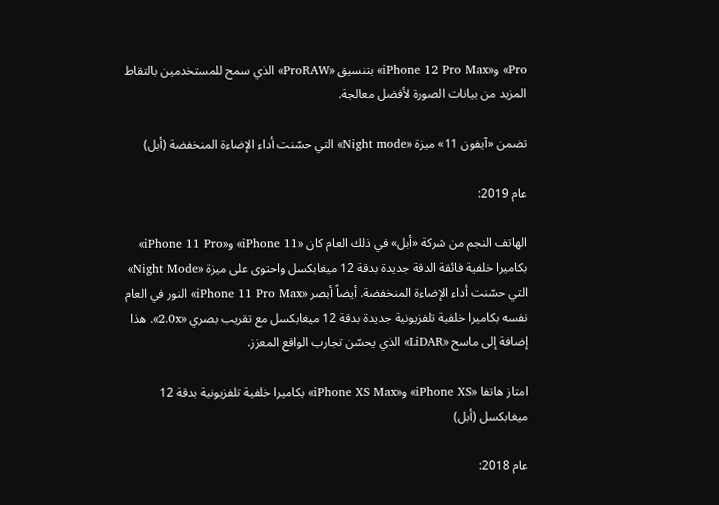Pro» و«iPhone 12 Pro Max» بتنسيق «ProRAW» الذي سمح للمستخدمين بالتقاط المزيد من بيانات الصورة لأفضل معالجة.

تضمن «آيفون 11» ميزة «Night mode» التي حسّنت أداء الإضاءة المنخفضة (أبل)

عام 2019:

الهاتف النجم من شركة «أبل» في ذلك العام كان «iPhone 11» و«iPhone 11 Pro» بكاميرا خلفية فائقة الدقة جديدة بدقة 12 ميغابكسل واحتوى على ميزة «Night Mode» التي حسّنت أداء الإضاءة المنخفضة. أيضاً أبصر «iPhone 11 Pro Max» النور في العام نفسه بكاميرا خلفية تلفزيونية جديدة بدقة 12 ميغابكسل مع تقريب بصري «2.0x». هذا إضافة إلى ماسح «LiDAR» الذي يحسّن تجارب الواقع المعزز.

امتاز هاتفا «iPhone XS» و«iPhone XS Max» بكاميرا خلفية تلفزيونية بدقة 12 ميغابكسل (أبل)

عام 2018: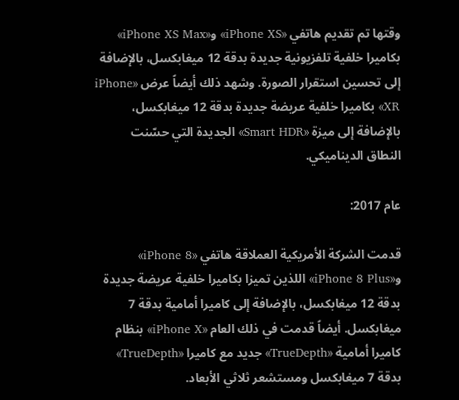وقتها تم تقديم هاتفي «iPhone XS» و«iPhone XS Max» بكاميرا خلفية تلفزيونية جديدة بدقة 12 ميغابكسل، بالإضافة إلى تحسين استقرار الصورة. وشهد ذلك أيضاً عرض «iPhone XR» بكاميرا خلفية عريضة جديدة بدقة 12 ميغابكسل، بالإضافة إلى ميزة «Smart HDR» الجديدة التي حسّنت النطاق الديناميكي.

عام 2017:

قدمت الشركة الأمريكية العملاقة هاتفي «iPhone 8» و«iPhone 8 Plus» اللذين تميزا بكاميرا خلفية عريضة جديدة بدقة 12 ميغابكسل، بالإضافة إلى كاميرا أمامية بدقة 7 ميغابكسل. أيضاً قدمت في ذلك العام «iPhone X» بنظام كاميرا أمامية «TrueDepth» جديد مع كاميرا «TrueDepth» بدقة 7 ميغابكسل ومستشعر ثلاثي الأبعاد.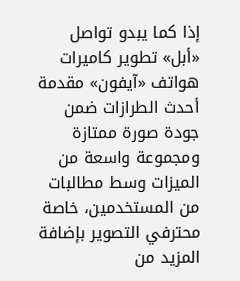إذا كما يبدو تواصل «أبل» تطوير كاميرات هواتف «آيفون» مقدمة أحدث الطرازات ضمن جودة صورة ممتازة ومجموعة واسعة من الميزات وسط مطالبات من المستخدمين، خاصة محترفي التصوير بإضافة المزيد من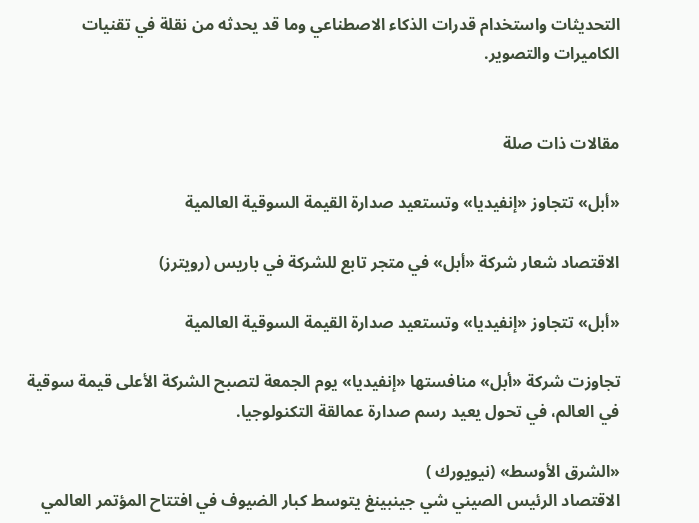التحديثات واستخدام قدرات الذكاء الاصطناعي وما قد يحدثه من نقلة في تقنيات الكاميرات والتصوير.


مقالات ذات صلة

«أبل» تتجاوز «إنفيديا» وتستعيد صدارة القيمة السوقية العالمية

الاقتصاد شعار شركة «أبل» في متجر تابع للشركة في باريس (رويترز)

«أبل» تتجاوز «إنفيديا» وتستعيد صدارة القيمة السوقية العالمية

تجاوزت شركة «أبل» منافستها «إنفيديا» يوم الجمعة لتصبح الشركة الأعلى قيمة سوقية في العالم، في تحول يعيد رسم صدارة عمالقة التكنولوجيا.

«الشرق الأوسط» (نيويورك )
الاقتصاد الرئيس الصيني شي جينبينغ يتوسط كبار الضيوف في افتتاح المؤتمر العالمي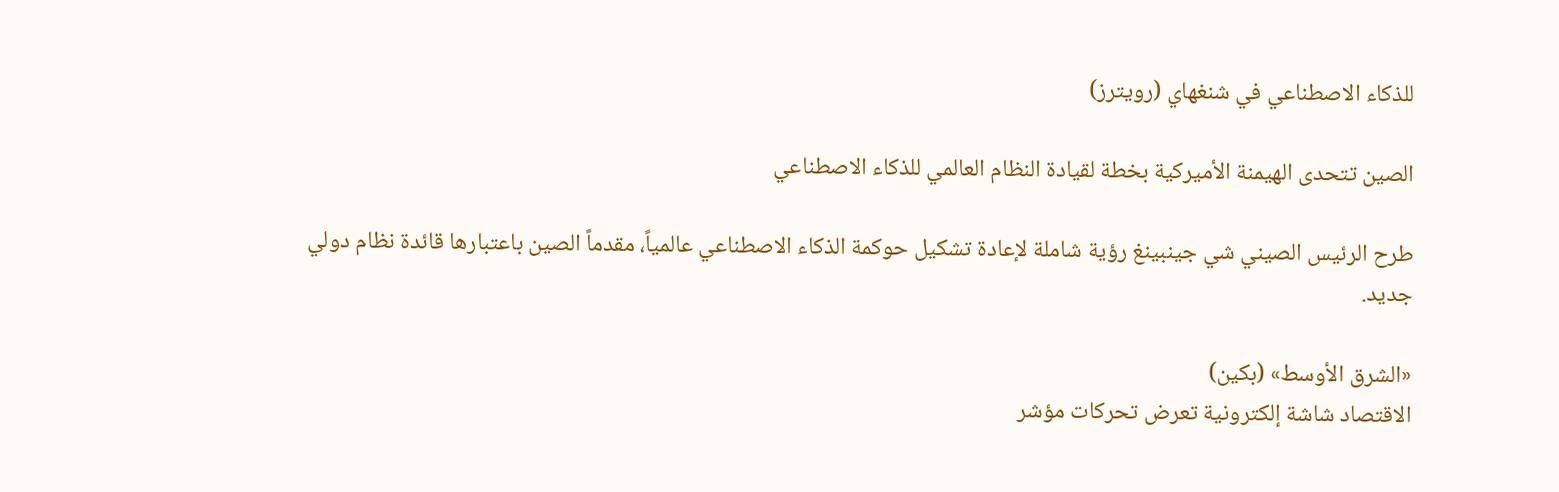للذكاء الاصطناعي في شنغهاي (رويترز)

الصين تتحدى الهيمنة الأميركية بخطة لقيادة النظام العالمي للذكاء الاصطناعي

طرح الرئيس الصيني شي جينبينغ رؤية شاملة لإعادة تشكيل حوكمة الذكاء الاصطناعي عالمياً، مقدماً الصين باعتبارها قائدة نظام دولي جديد.

«الشرق الأوسط» (بكين)
الاقتصاد شاشة إلكترونية تعرض تحركات مؤشر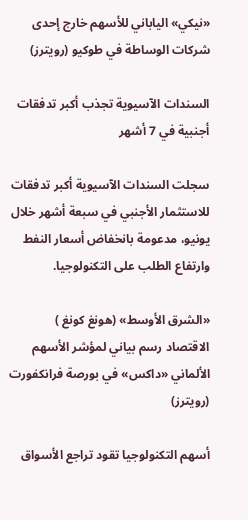«نيكي» الياباني للأسهم خارج إحدى شركات الوساطة في طوكيو (رويترز)

السندات الآسيوية تجذب أكبر تدفقات أجنبية في 7 أشهر

سجلت السندات الآسيوية أكبر تدفقات للاستثمار الأجنبي في سبعة أشهر خلال يونيو، مدعومة بانخفاض أسعار النفط وارتفاع الطلب على التكنولوجيا.

«الشرق الأوسط» (هونغ كونغ )
الاقتصاد رسم بياني لمؤشر الأسهم الألماني «داكس» في بورصة فرانكفورت (رويترز)

أسهم التكنولوجيا تقود تراجع الأسواق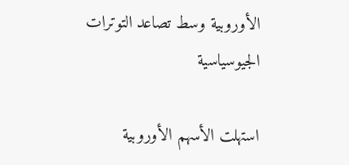الأوروبية وسط تصاعد التوترات الجيوسياسية

استهلت الأسهم الأوروبية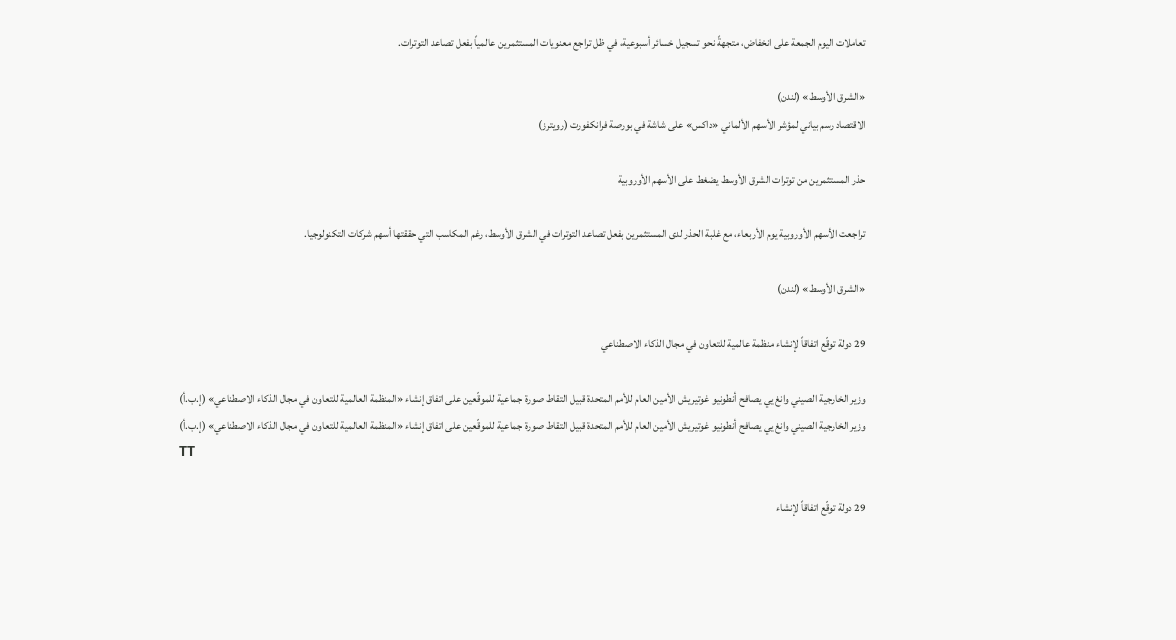تعاملات اليوم الجمعة على انخفاض، متجهةً نحو تسجيل خسائر أسبوعية، في ظل تراجع معنويات المستثمرين عالمياً بفعل تصاعد التوترات.

«الشرق الأوسط» (لندن)
الاقتصاد رسم بياني لمؤشر الأسهم الألماني «داكس» على شاشة في بورصة فرانكفورت (رويترز)

حذر المستثمرين من توترات الشرق الأوسط يضغط على الأسهم الأوروبية

تراجعت الأسهم الأوروبية يوم الأربعاء، مع غلبة الحذر لدى المستثمرين بفعل تصاعد التوترات في الشرق الأوسط، رغم المكاسب التي حققتها أسهم شركات التكنولوجيا.

«الشرق الأوسط» (لندن)

29 دولة توقّع اتفاقاً لإنشاء منظمة عالمية للتعاون في مجال الذكاء الاصطناعي

وزير الخارجية الصيني وانغ يي يصافح أنطونيو غوتيريش الأمين العام للأمم المتحدة قبيل التقاط صورة جماعية للموقّعين على اتفاق إنشاء «المنظمة العالمية للتعاون في مجال الذكاء الاصطناعي» (إ.ب.أ)
وزير الخارجية الصيني وانغ يي يصافح أنطونيو غوتيريش الأمين العام للأمم المتحدة قبيل التقاط صورة جماعية للموقّعين على اتفاق إنشاء «المنظمة العالمية للتعاون في مجال الذكاء الاصطناعي» (إ.ب.أ)
TT

29 دولة توقّع اتفاقاً لإنشاء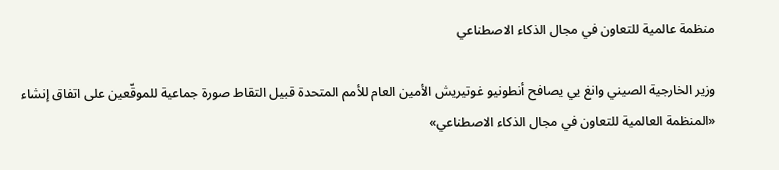منظمة عالمية للتعاون في مجال الذكاء الاصطناعي

وزير الخارجية الصيني وانغ يي يصافح أنطونيو غوتيريش الأمين العام للأمم المتحدة قبيل التقاط صورة جماعية للموقّعين على اتفاق إنشاء «المنظمة العالمية للتعاون في مجال الذكاء الاصطناعي»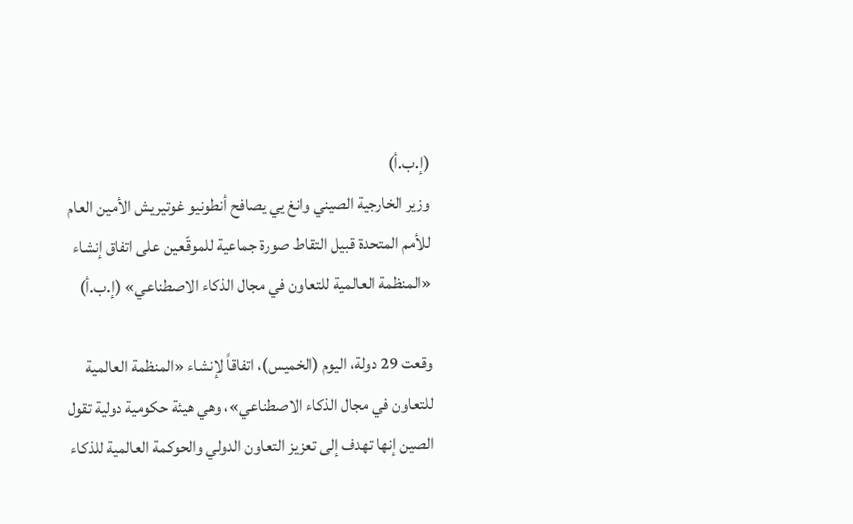(إ.ب.أ)
وزير الخارجية الصيني وانغ يي يصافح أنطونيو غوتيريش الأمين العام للأمم المتحدة قبيل التقاط صورة جماعية للموقّعين على اتفاق إنشاء «المنظمة العالمية للتعاون في مجال الذكاء الاصطناعي» (إ.ب.أ)

وقعت 29 دولة، اليوم (الخميس)، اتفاقاً لإنشاء «المنظمة العالمية للتعاون في مجال الذكاء الاصطناعي»، وهي هيئة حكومية دولية تقول الصين إنها تهدف إلى تعزيز التعاون الدولي والحوكمة العالمية للذكاء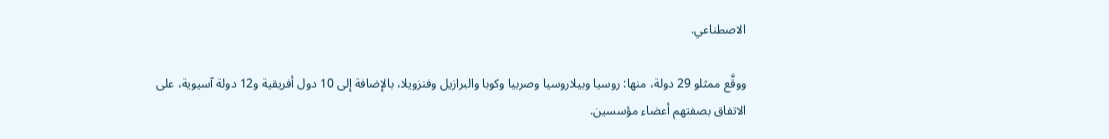الاصطناعي.

ووقَّع ‌ممثلو 29 دولة، منها: روسيا وبيلاروسيا وصربيا وكوبا والبرازيل وفنزويلا، بالإضافة إلى 10 دول أفريقية و12 دولة آسيوية، على الاتفاق بصفتهم أعضاء مؤسسين.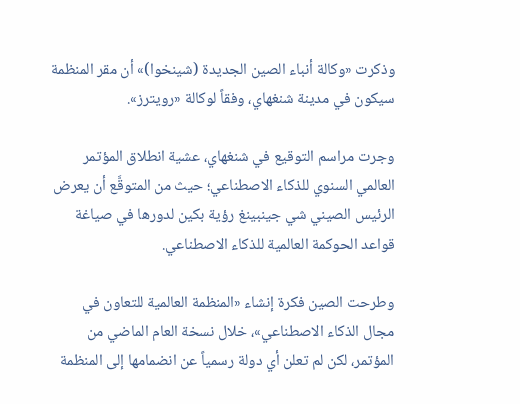وذكرت «وكالة أنباء الصين الجديدة (شينخوا)» أن مقر ‌المنظمة سيكون ‌في مدينة شنغهاي، وفقاً لوكالة «رويترز».

وجرت ‌مراسم التوقيع في شنغهاي، ‌عشية انطلاق المؤتمر العالمي السنوي للذكاء الاصطناعي؛ حيث من المتوقَّع أن يعرض الرئيس الصيني ‌شي جينبينغ رؤية بكين لدورها في صياغة قواعد الحوكمة العالمية للذكاء الاصطناعي.

وطرحت الصين فكرة إنشاء «المنظمة العالمية للتعاون في مجال الذكاء الاصطناعي»، خلال نسخة العام الماضي من المؤتمر، لكن لم تعلن أي دولة رسمياً عن انضمامها إلى المنظمة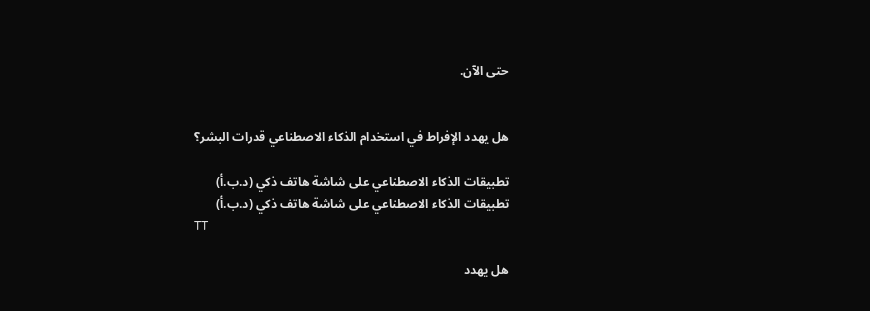حتى الآن.


هل يهدد الإفراط في استخدام الذكاء الاصطناعي قدرات البشر؟

تطبيقات الذكاء الاصطناعي على شاشة هاتف ذكي (د.ب.أ)
تطبيقات الذكاء الاصطناعي على شاشة هاتف ذكي (د.ب.أ)
TT

هل يهدد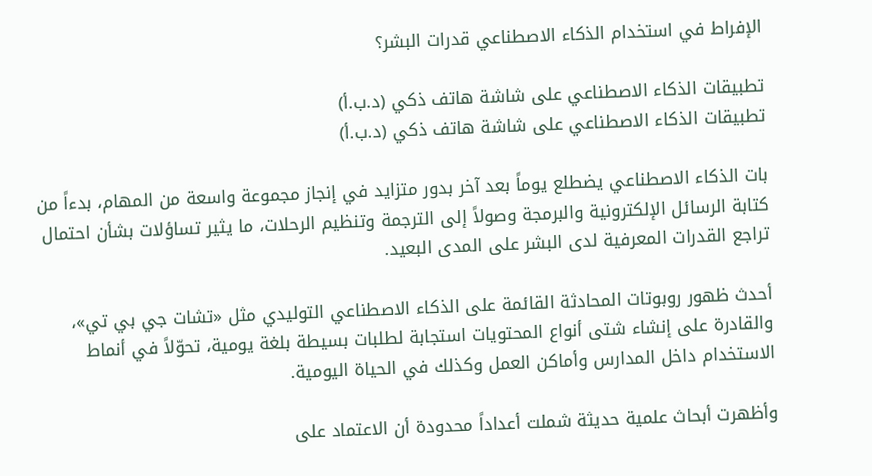الإفراط في استخدام الذكاء الاصطناعي قدرات البشر؟

تطبيقات الذكاء الاصطناعي على شاشة هاتف ذكي (د.ب.أ)
تطبيقات الذكاء الاصطناعي على شاشة هاتف ذكي (د.ب.أ)

بات الذكاء الاصطناعي يضطلع يوماً بعد آخر بدور متزايد في إنجاز مجموعة واسعة من المهام، بدءاً من كتابة الرسائل الإلكترونية والبرمجة وصولاً إلى الترجمة وتنظيم الرحلات، ما يثير تساؤلات بشأن احتمال تراجع القدرات المعرفية لدى البشر على المدى البعيد.

أحدث ظهور روبوتات المحادثة القائمة على الذكاء الاصطناعي التوليدي مثل «تشات جي بي تي»، والقادرة على إنشاء شتى أنواع المحتويات استجابة لطلبات بسيطة بلغة يومية، تحوّلاً في أنماط الاستخدام داخل المدارس وأماكن العمل وكذلك في الحياة اليومية.

وأظهرت أبحاث علمية حديثة شملت أعداداً محدودة أن الاعتماد على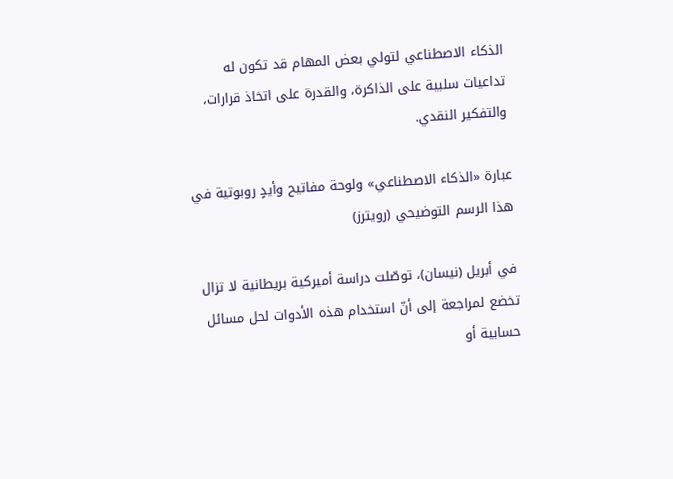الذكاء الاصطناعي لتولي بعض المهام قد تكون له تداعيات سلبية على الذاكرة، والقدرة على اتخاذ قرارات، والتفكير النقدي.

عبارة «الذكاء الاصطناعي» ولوحة مفاتيح وأيدٍ روبوتية في هذا الرسم التوضيحي (رويترز)

في أبريل (نيسان)، توصّلت دراسة أميركية بريطانية لا تزال تخضع لمراجعة إلى أنّ استخدام هذه الأدوات لحل مسائل حسابية أو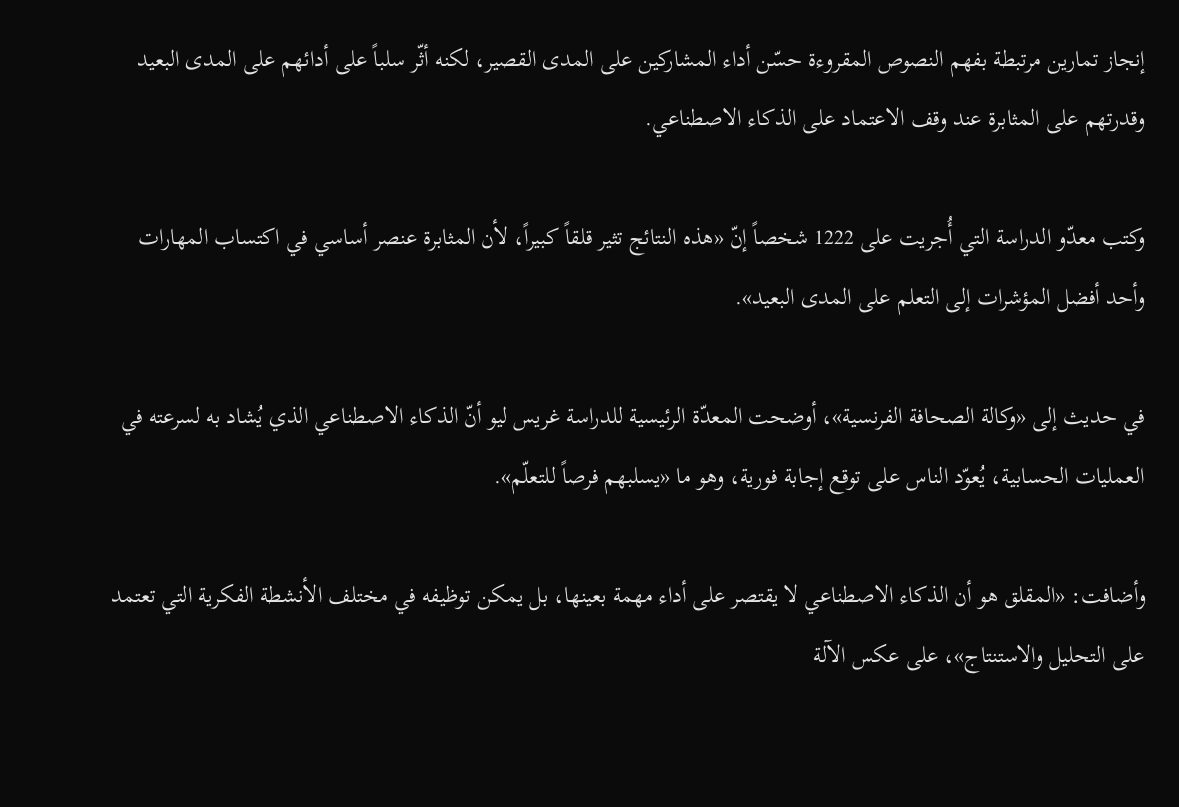إنجاز تمارين مرتبطة بفهم النصوص المقروءة حسّن أداء المشاركين على المدى القصير، لكنه أثّر سلباً على أدائهم على المدى البعيد وقدرتهم على المثابرة عند وقف الاعتماد على الذكاء الاصطناعي.

وكتب معدّو الدراسة التي أُجريت على 1222 شخصاً إنّ «هذه النتائج تثير قلقاً كبيراً، لأن المثابرة عنصر أساسي في اكتساب المهارات وأحد أفضل المؤشرات إلى التعلم على المدى البعيد».

في حديث إلى «وكالة الصحافة الفرنسية»، أوضحت المعدّة الرئيسية للدراسة غريس ليو أنّ الذكاء الاصطناعي الذي يُشاد به لسرعته في العمليات الحسابية، يُعوّد الناس على توقع إجابة فورية، وهو ما «يسلبهم فرصاً للتعلّم».

وأضافت: «المقلق هو أن الذكاء الاصطناعي لا يقتصر على أداء مهمة بعينها، بل يمكن توظيفه في مختلف الأنشطة الفكرية التي تعتمد على التحليل والاستنتاج»، على عكس الآلة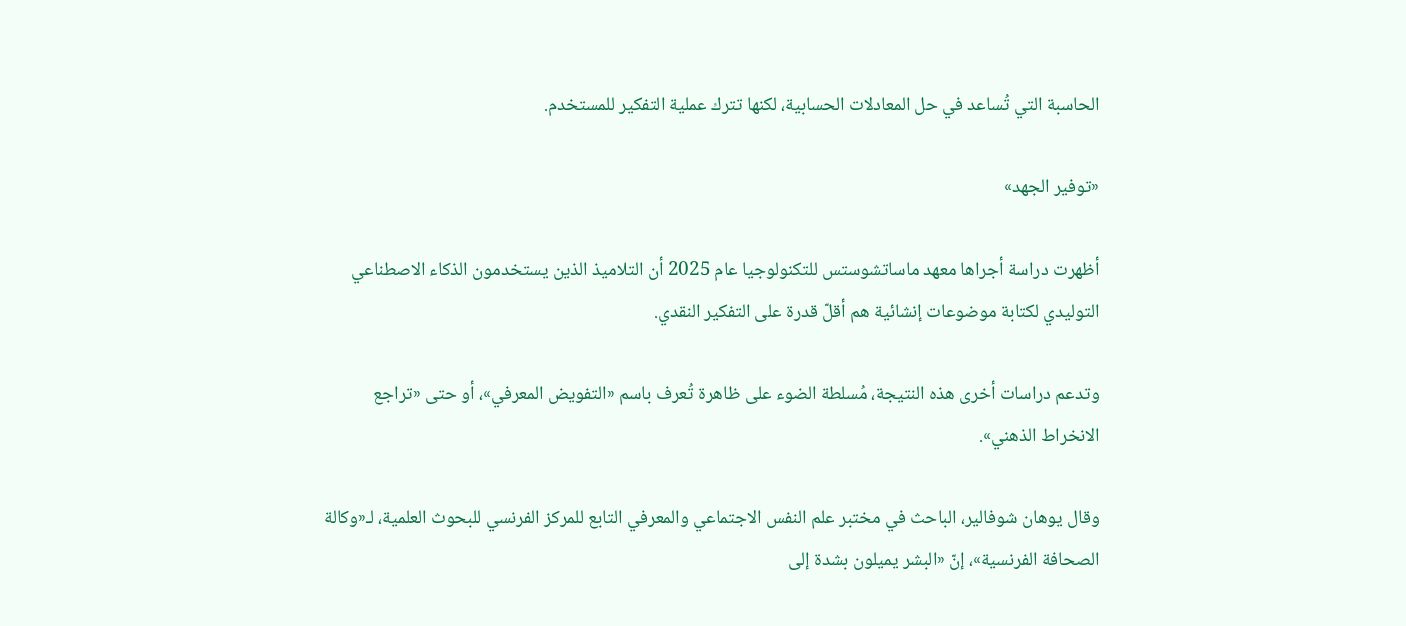الحاسبة التي تُساعد في حل المعادلات الحسابية، لكنها تترك عملية التفكير للمستخدم.

«توفير الجهد»

أظهرت دراسة أجراها معهد ماساتشوستس للتكنولوجيا عام 2025 أن التلاميذ الذين يستخدمون الذكاء الاصطناعي التوليدي لكتابة موضوعات إنشائية هم أقلّ قدرة على التفكير النقدي.

وتدعم دراسات أخرى هذه النتيجة، مُسلطة الضوء على ظاهرة تُعرف باسم «التفويض المعرفي»، أو حتى «تراجع الانخراط الذهني».

وقال يوهان شوفالير، الباحث في مختبر علم النفس الاجتماعي والمعرفي التابع للمركز الفرنسي للبحوث العلمية، لـ«وكالة الصحافة الفرنسية»، إنّ «البشر يميلون بشدة إلى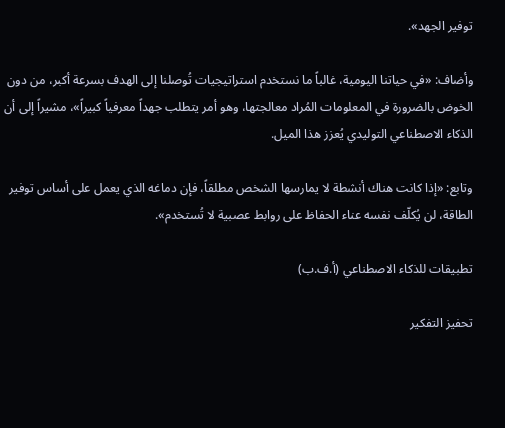توفير الجهد».

وأضاف: «في حياتنا اليومية، غالباً ما نستخدم استراتيجيات تُوصلنا إلى الهدف بسرعة أكبر، من دون الخوض بالضرورة في المعلومات المُراد معالجتها، وهو أمر يتطلب جهداً معرفياً كبيراً»، مشيراً إلى أن الذكاء الاصطناعي التوليدي يُعزز هذا الميل.

وتابع: «إذا كانت هناك أنشطة لا يمارسها الشخص مطلقاً، فإن دماغه الذي يعمل على أساس توفير الطاقة، لن يُكلّف نفسه عناء الحفاظ على روابط عصبية لا تُستخدم».

تطبيقات للذكاء الاصطناعي (أ.ف.ب)

تحفيز التفكير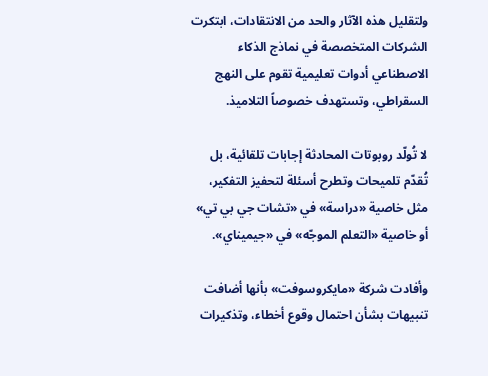ولتقليل هذه الآثار والحد من الانتقادات، ابتكرت الشركات المتخصصة في نماذج الذكاء الاصطناعي أدوات تعليمية تقوم على النهج السقراطي، وتستهدف خصوصاً التلاميذ.

لا تُولّد روبوتات المحادثة إجابات تلقائية، بل تُقدّم تلميحات وتطرح أسئلة لتحفيز التفكير، مثل خاصية «دراسة» في «تشات جي بي تي» أو خاصية «التعلم الموجّه» في «جيميناي».

وأفادت شركة «مايكروسوفت» بأنها أضافت تنبيهات بشأن احتمال وقوع أخطاء، وتذكيرات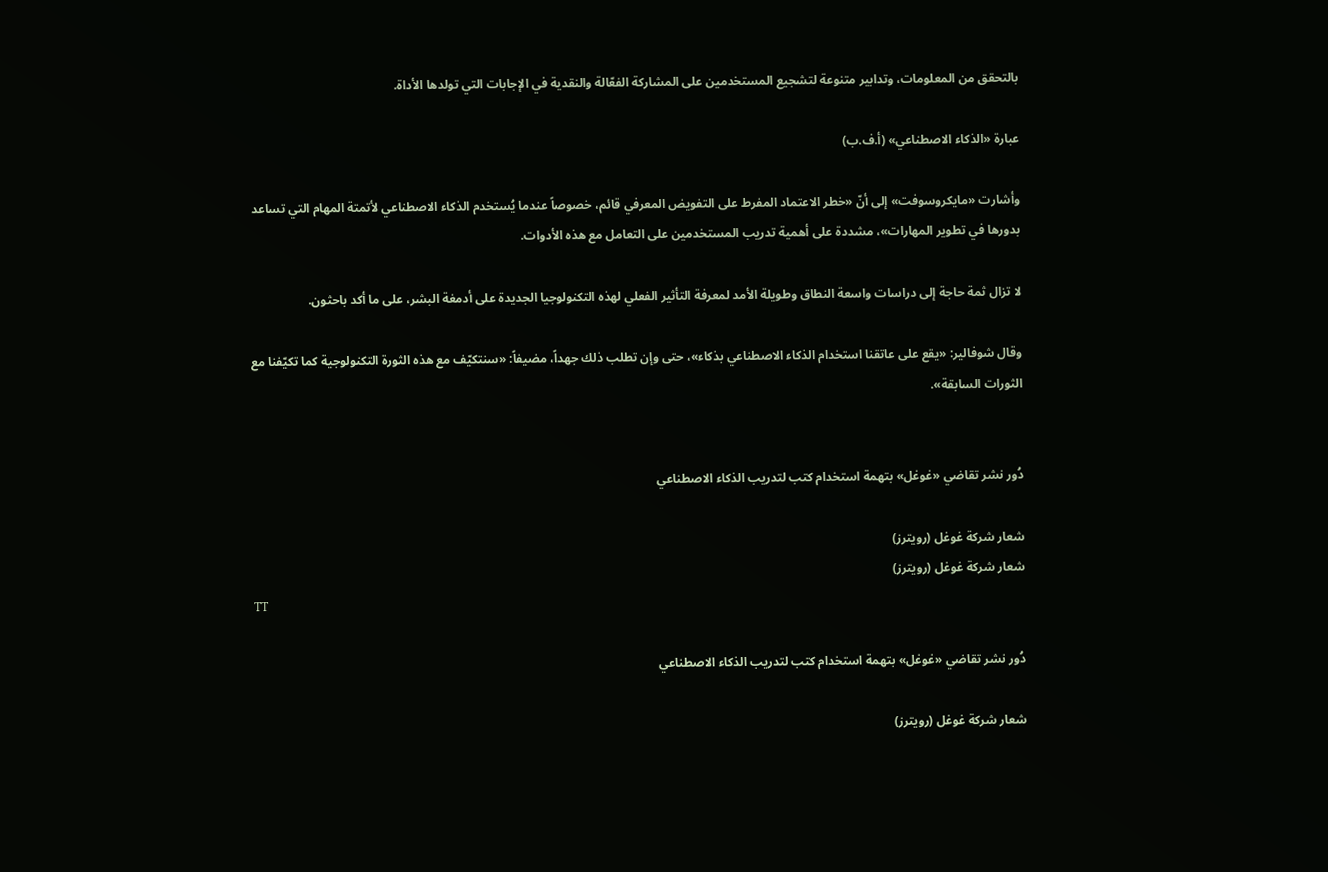بالتحقق من المعلومات، وتدابير متنوعة لتشجيع المستخدمين على المشاركة الفعّالة والنقدية في الإجابات التي تولدها الأداة.

عبارة «الذكاء الاصطناعي» (أ.ف.ب)

وأشارت «مايكروسوفت» إلى أنّ «خطر الاعتماد المفرط على التفويض المعرفي قائم، خصوصاً عندما يُستخدم الذكاء الاصطناعي لأتمتة المهام التي تساعد بدورها في تطوير المهارات»، مشددة على أهمية تدريب المستخدمين على التعامل مع هذه الأدوات.

لا تزال ثمة حاجة إلى دراسات واسعة النطاق وطويلة الأمد لمعرفة التأثير الفعلي لهذه التكنولوجيا الجديدة على أدمغة البشر، على ما أكد باحثون.

وقال شوفالير: «يقع على عاتقنا استخدام الذكاء الاصطناعي بذكاء»، حتى وإن تطلب ذلك جهداً، مضيفاً: «سنتكيّف مع هذه الثورة التكنولوجية كما تكيّفنا مع الثورات السابقة».


دُور نشر تقاضي «غوغل» بتهمة استخدام كتب لتدريب الذكاء الاصطناعي

شعار شركة غوغل (رويترز)
شعار شركة غوغل (رويترز)
TT

دُور نشر تقاضي «غوغل» بتهمة استخدام كتب لتدريب الذكاء الاصطناعي

شعار شركة غوغل (رويترز)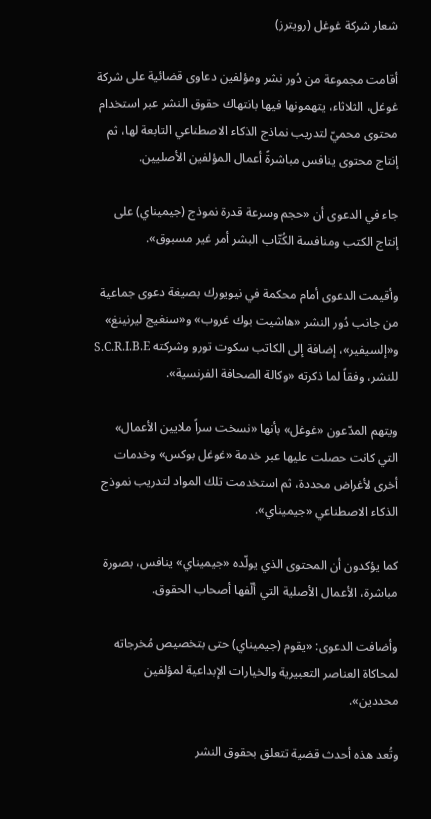شعار شركة غوغل (رويترز)

أقامت مجموعة من دُور نشر ومؤلفين دعاوى قضائية على شركة غوغل، الثلاثاء، يتهمونها فيها بانتهاك حقوق النشر عبر استخدام محتوى محميّ لتدريب نماذج الذكاء الاصطناعي التابعة لها، ثم إنتاج محتوى ينافس مباشرةً أعمال المؤلفين الأصليين.

جاء في الدعوى أن «حجم وسرعة قدرة نموذج (جيميناي) على إنتاج الكتب ومنافسة الكُتّاب البشر أمر غير مسبوق».

وأقيمت الدعوى أمام محكمة في نيويورك بصيغة دعوى جماعية من جانب دُور النشر «هاشيت بوك غروب» و«سنغيج ليرنينغ» و«إلسيفير»، إضافة إلى الكاتب سكوت تورو وشركته S.C.R.I.B.E للنشر، وفقاً لما ذكرته «وكالة الصحافة الفرنسية».

ويتهم المدّعون «غوغل» بأنها «نسخت سراً ملايين الأعمال» التي كانت حصلت عليها عبر خدمة «غوغل بوكس» وخدمات أخرى لأغراض محددة، ثم استخدمت تلك المواد لتدريب نموذج الذكاء الاصطناعي «جيميناي».

كما يؤكدون أن المحتوى الذي يولّده «جيميناي» ينافس، بصورة مباشرة، الأعمال الأصلية التي ألّفها أصحاب الحقوق.

وأضافت الدعوى: «يقوم (جيميناي) حتى بتخصيص مُخرجاته لمحاكاة العناصر التعبيرية والخيارات الإبداعية لمؤلفين محددين».

وتُعد هذه أحدث قضية تتعلق بحقوق النشر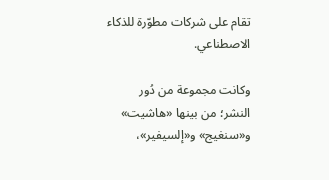تقام على شركات مطوّرة للذكاء الاصطناعي.

وكانت مجموعة من دُور النشر؛ من بينها «هاشيت» و«سنغيج» و«إلسيفير»،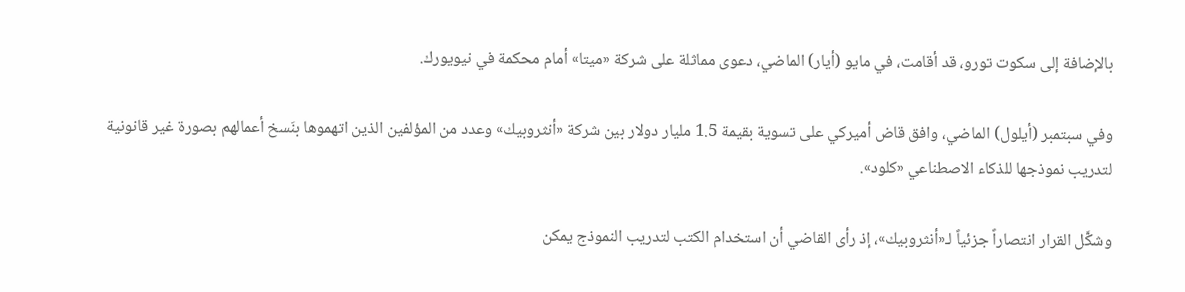بالإضافة إلى سكوت تورو، قد أقامت، في مايو (أيار) الماضي، دعوى مماثلة على شركة «ميتا» أمام محكمة في نيويورك.

وفي سبتمبر (أيلول) الماضي، وافق قاض أميركي على تسوية بقيمة 1.5 مليار دولار بين شركة «أنثروبيك» وعدد من المؤلفين الذين اتهموها بنَسخ أعمالهم بصورة غير قانونية لتدريب نموذجها للذكاء الاصطناعي «كلود».

وشكَّل القرار انتصاراً جزئياً لـ«أنثروبيك»، إذ رأى القاضي أن استخدام الكتب لتدريب النموذج يمكن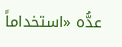عدُّه «استخداماً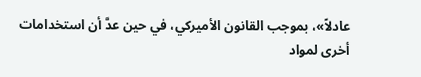عادلاً»، بموجب القانون الأميركي، في حين عدَّ أن استخدامات أخرى لمواد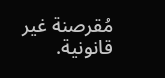مُقرصنة غير قانونية.